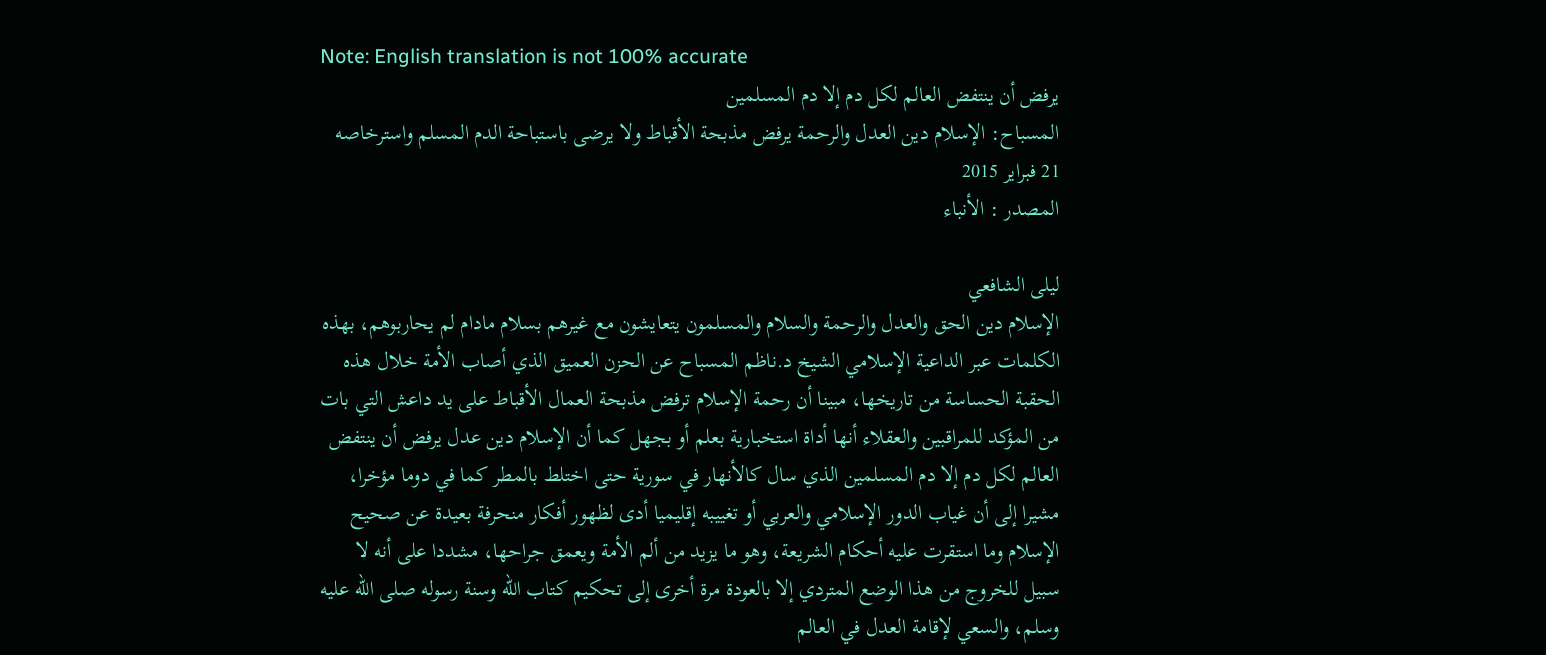Note: English translation is not 100% accurate
يرفض أن ينتفض العالم لكل دم إلا دم المسلمين
المسباح: الإسلام دين العدل والرحمة يرفض مذبحة الأقباط ولا يرضى باستباحة الدم المسلم واسترخاصه
21 فبراير 2015
المصدر : الأنباء

ليلى الشافعي
الإسلام دين الحق والعدل والرحمة والسلام والمسلمون يتعايشون مع غيرهم بسلام مادام لم يحاربوهم، بهذه الكلمات عبر الداعية الإسلامي الشيخ د.ناظم المسباح عن الحزن العميق الذي أصاب الأمة خلال هذه الحقبة الحساسة من تاريخها، مبينا أن رحمة الإسلام ترفض مذبحة العمال الأقباط على يد داعش التي بات من المؤكد للمراقبين والعقلاء أنها أداة استخبارية بعلم أو بجهل كما أن الإسلام دين عدل يرفض أن ينتفض العالم لكل دم إلا دم المسلمين الذي سال كالأنهار في سورية حتى اختلط بالمطر كما في دوما مؤخرا، مشيرا إلى أن غياب الدور الإسلامي والعربي أو تغييبه إقليميا أدى لظهور أفكار منحرفة بعيدة عن صحيح الإسلام وما استقرت عليه أحكام الشريعة، وهو ما يزيد من ألم الأمة ويعمق جراحها، مشددا على أنه لا سبيل للخروج من هذا الوضع المتردي إلا بالعودة مرة أخرى إلى تحكيم كتاب الله وسنة رسوله صلى الله عليه وسلم، والسعي لإقامة العدل في العالم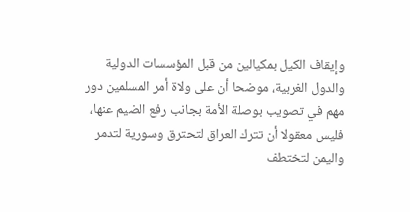وإيقاف الكيل بمكيالين من قبل المؤسسات الدولية والدول الغربية، موضحا أن على ولاة أمر المسلمين دور مهم في تصويب بوصلة الأمة بجانب رفع الضيم عنها، فليس معقولا أن تترك العراق لتحترق وسورية لتدمر واليمن لتختطف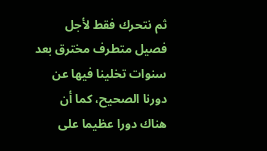ثم نتحرك فقط لأجل فصيل متطرف مخترق بعد سنوات تخلينا فيها عن دورنا الصحيح، كما أن هناك دورا عظيما على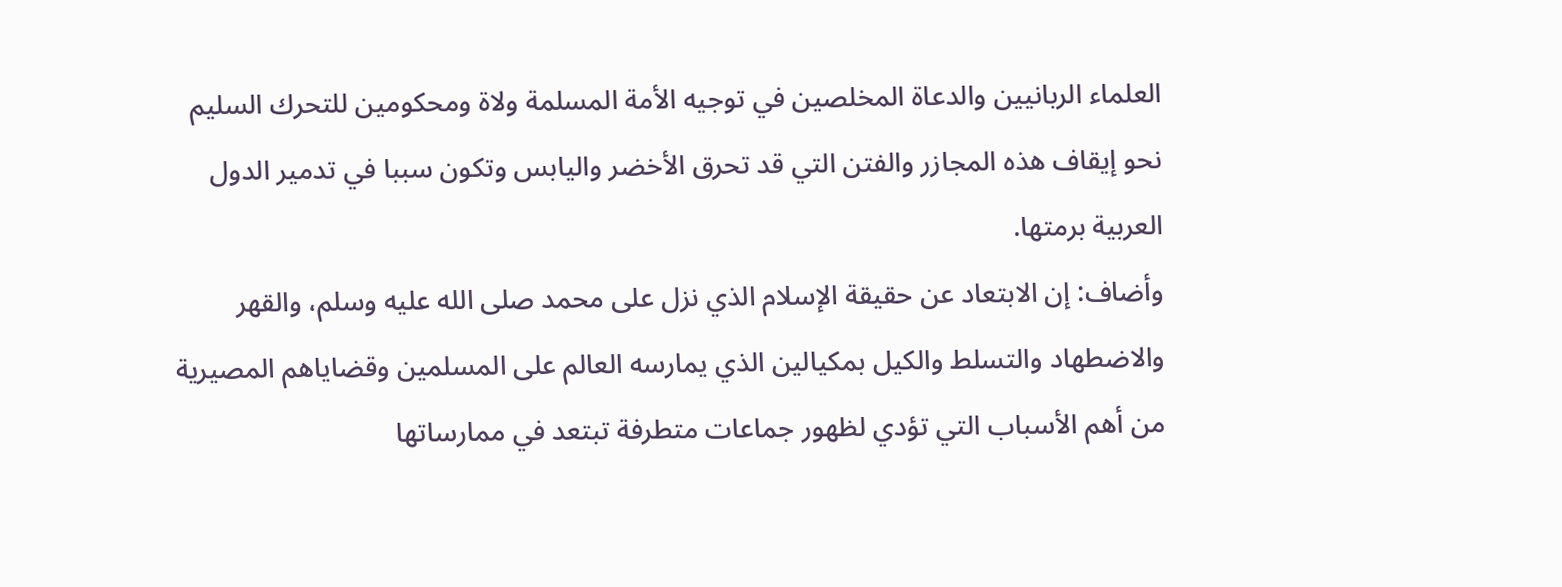العلماء الربانيين والدعاة المخلصين في توجيه الأمة المسلمة ولاة ومحكومين للتحرك السليم نحو إيقاف هذه المجازر والفتن التي قد تحرق الأخضر واليابس وتكون سببا في تدمير الدول العربية برمتها.
وأضاف: إن الابتعاد عن حقيقة الإسلام الذي نزل على محمد صلى الله عليه وسلم، والقهر والاضطهاد والتسلط والكيل بمكيالين الذي يمارسه العالم على المسلمين وقضاياهم المصيرية من أهم الأسباب التي تؤدي لظهور جماعات متطرفة تبتعد في ممارساتها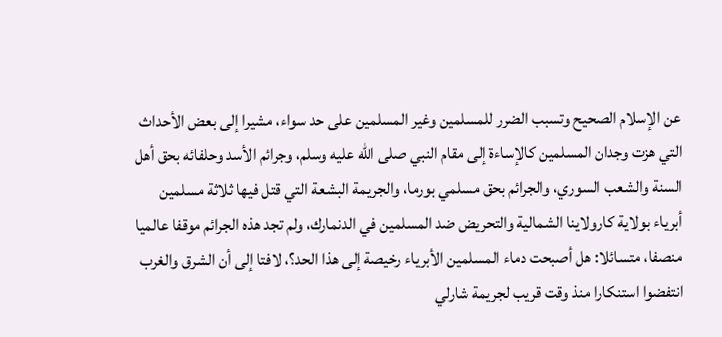عن الإسلام الصحيح وتسبب الضرر للمسلمين وغير المسلمين على حد سواء، مشيرا إلى بعض الأحداث التي هزت وجدان المسلمين كالإساءة إلى مقام النبي صلى الله عليه وسلم، وجرائم الأسد وحلفائه بحق أهل السنة والشعب السوري، والجرائم بحق مسلمي بورما، والجريمة البشعة التي قتل فيها ثلاثة مسلمين أبرياء بولاية كارولاينا الشمالية والتحريض ضد المسلمين في الدنمارك، ولم تجد هذه الجرائم موقفا عالميا منصفا، متسائلا: هل أصبحت دماء المسلمين الأبرياء رخيصة إلى هذا الحد؟، لافتا إلى أن الشرق والغرب انتفضوا استنكارا منذ وقت قريب لجريمة شارلي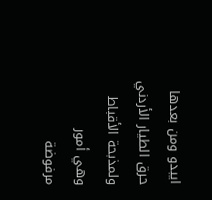ايبدو ومن بعدها حرق الطيار الأردني ولمذبحة الأقباط وهي أمور مرفوضة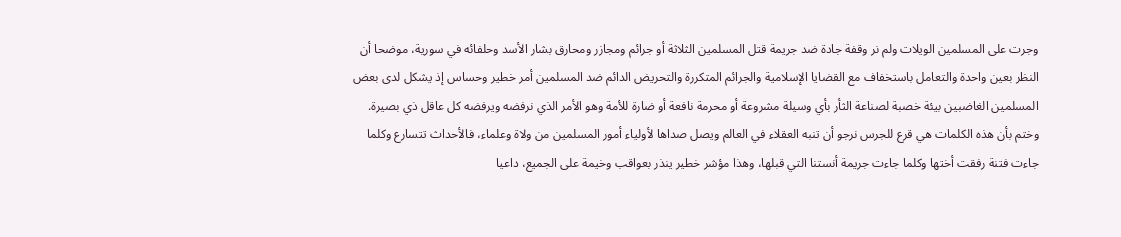وجرت على المسلمين الويلات ولم نر وقفة جادة ضد جريمة قتل المسلمين الثلاثة أو جرائم ومجازر ومحارق بشار الأسد وحلفائه في سورية، موضحا أن النظر بعين واحدة والتعامل باستخفاف مع القضايا الإسلامية والجرائم المتكررة والتحريض الدائم ضد المسلمين أمر خطير وحساس إذ يشكل لدى بعض المسلمين الغاضبين بيئة خصبة لصناعة الثأر بأي وسيلة مشروعة أو محرمة نافعة أو ضارة للأمة وهو الأمر الذي نرفضه ويرفضه كل عاقل ذي بصيرة. وختم بأن هذه الكلمات هي قرع للجرس نرجو أن تنبه العقلاء في العالم ويصل صداها لأولياء أمور المسلمين من ولاة وعلماء، فالأحداث تتسارع وكلما جاءت فتنة رفقت أختها وكلما جاءت جريمة أنستنا التي قبلها، وهذا مؤشر خطير ينذر بعواقب وخيمة على الجميع، داعيا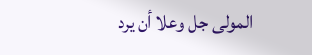المولى جل وعلا أن يرد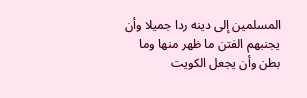المسلمين إلى دينه ردا جميلا وأن يجنبهم الفتن ما ظهر منها وما بطن وأن يجعل الكويت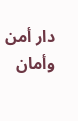دار أمن وأمان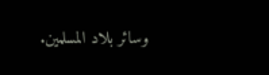وسائر بلاد المسلمين.